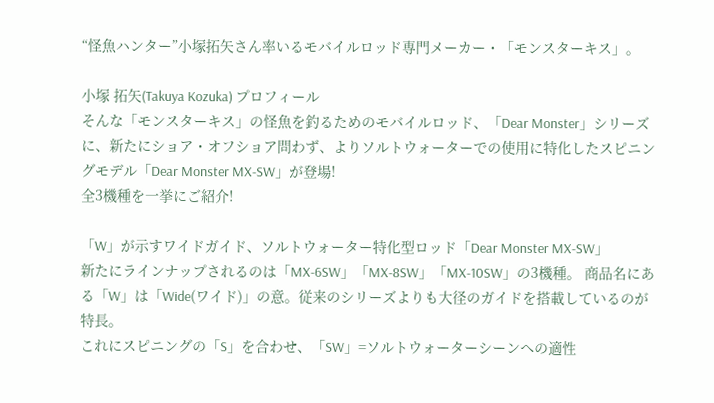“怪魚ハンター”小塚拓矢さん率いるモバイルロッド専門メーカー・「モンスターキス」。

小塚 拓矢(Takuya Kozuka) プロフィール
そんな「モンスターキス」の怪魚を釣るためのモバイルロッド、「Dear Monster」シリーズに、新たにショア・オフショア問わず、よりソルトウォーターでの使用に特化したスピニングモデル「Dear Monster MX-SW」が登場!
全3機種を一挙にご紹介!

「W」が示すワイドガイド、ソルトウォーター特化型ロッド「Dear Monster MX-SW」
新たにラインナップされるのは「MX-6SW」「MX-8SW」「MX-10SW」の3機種。 商品名にある「W」は「Wide(ワイド)」の意。従来のシリーズよりも大径のガイドを搭載しているのが特長。
これにスピニングの「S」を合わせ、「SW」=ソルトウォーターシーンへの適性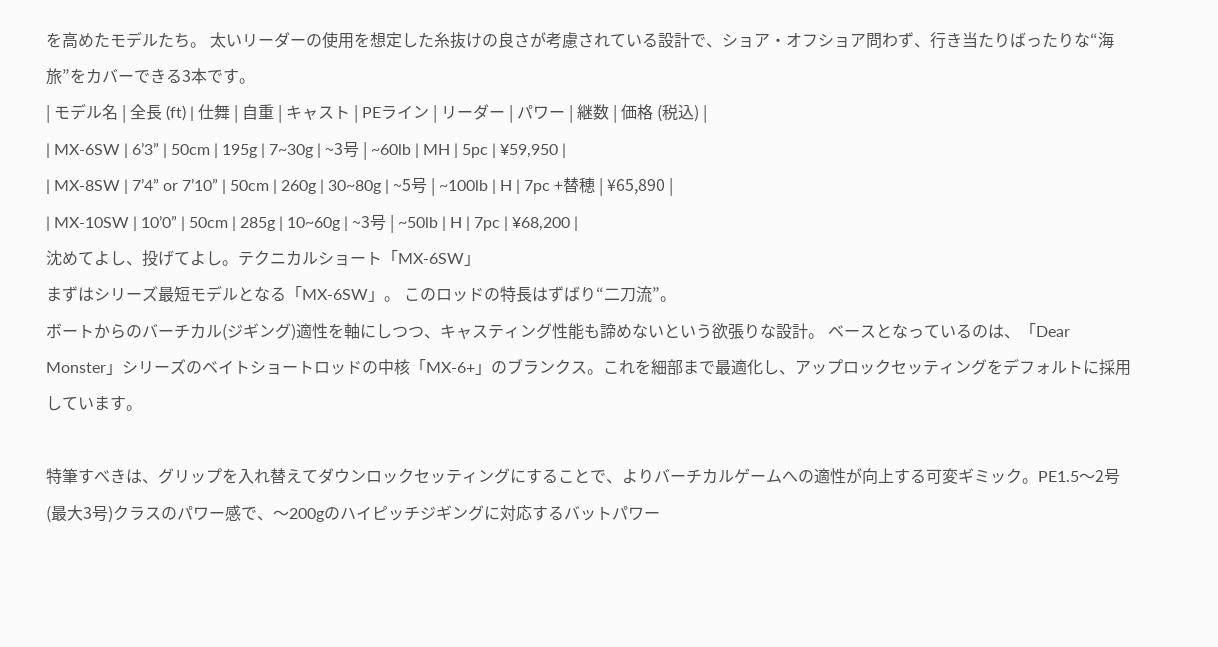を高めたモデルたち。 太いリーダーの使用を想定した糸抜けの良さが考慮されている設計で、ショア・オフショア問わず、行き当たりばったりな“海旅”をカバーできる3本です。
| モデル名 | 全長 (ft) | 仕舞 | 自重 | キャスト | PEライン | リーダー | パワー | 継数 | 価格 (税込) |
| MX-6SW | 6’3” | 50cm | 195g | 7~30g | ~3号 | ~60lb | MH | 5pc | ¥59,950 |
| MX-8SW | 7’4” or 7’10” | 50cm | 260g | 30~80g | ~5号 | ~100lb | H | 7pc +替穂 | ¥65,890 |
| MX-10SW | 10’0” | 50cm | 285g | 10~60g | ~3号 | ~50lb | H | 7pc | ¥68,200 |
沈めてよし、投げてよし。テクニカルショート「MX-6SW」
まずはシリーズ最短モデルとなる「MX-6SW」。 このロッドの特長はずばり“二刀流”。
ボートからのバーチカル(ジギング)適性を軸にしつつ、キャスティング性能も諦めないという欲張りな設計。 ベースとなっているのは、「Dear Monster」シリーズのベイトショートロッドの中核「MX-6+」のブランクス。これを細部まで最適化し、アップロックセッティングをデフォルトに採用しています。

特筆すべきは、グリップを入れ替えてダウンロックセッティングにすることで、よりバーチカルゲームへの適性が向上する可変ギミック。PE1.5〜2号(最大3号)クラスのパワー感で、〜200gのハイピッチジギングに対応するバットパワー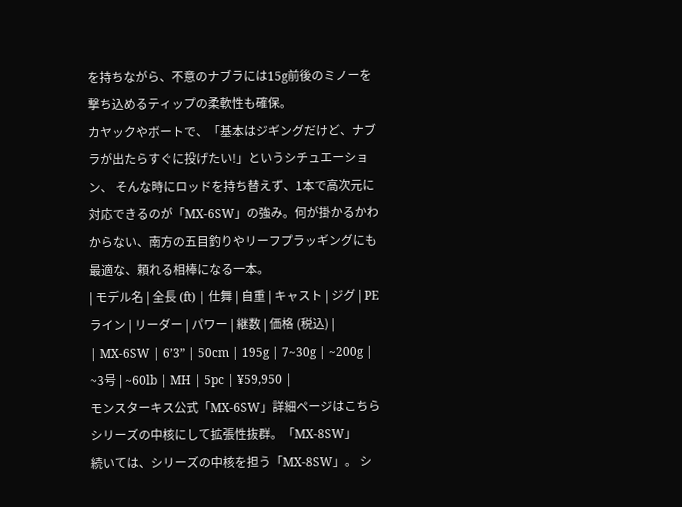を持ちながら、不意のナブラには15g前後のミノーを撃ち込めるティップの柔軟性も確保。
カヤックやボートで、「基本はジギングだけど、ナブラが出たらすぐに投げたい!」というシチュエーション、 そんな時にロッドを持ち替えず、1本で高次元に対応できるのが「MX-6SW」の強み。何が掛かるかわからない、南方の五目釣りやリーフプラッギングにも最適な、頼れる相棒になる一本。
| モデル名 | 全長 (ft) | 仕舞 | 自重 | キャスト | ジグ | PEライン | リーダー | パワー | 継数 | 価格 (税込) |
| MX-6SW | 6’3” | 50cm | 195g | 7~30g | ~200g | ~3号 | ~60lb | MH | 5pc | ¥59,950 |
モンスターキス公式「MX-6SW」詳細ページはこちら
シリーズの中核にして拡張性抜群。「MX-8SW」
続いては、シリーズの中核を担う「MX-8SW」。 シ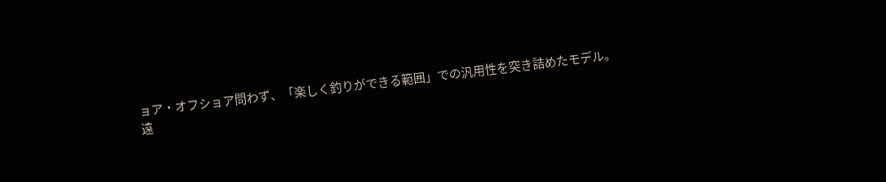ョア・オフショア問わず、「楽しく釣りができる範囲」での汎用性を突き詰めたモデル。
遠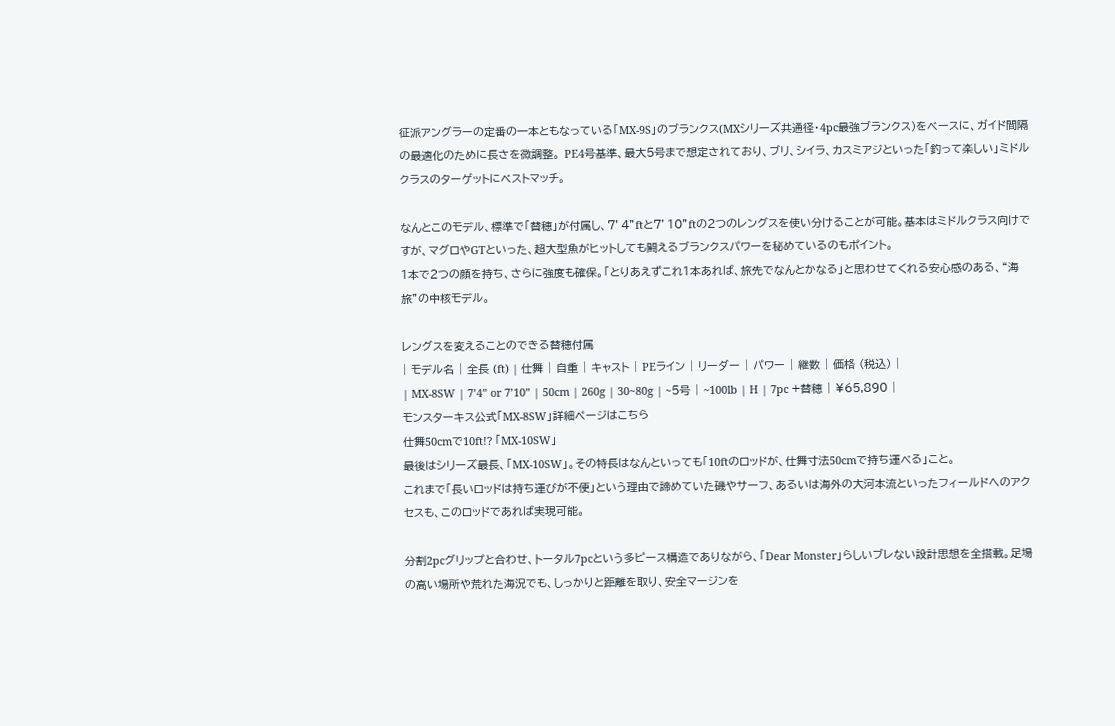征派アングラーの定番の一本ともなっている「MX-9S」のブランクス(MXシリーズ共通径・4pc最強ブランクス)をベースに、ガイド間隔の最適化のために長さを微調整。 PE4号基準、最大5号まで想定されており、ブリ、シイラ、カスミアジといった「釣って楽しい」ミドルクラスのターゲットにベストマッチ。

なんとこのモデル、標準で「替穂」が付属し、7’4”ftと7’10”ftの2つのレングスを使い分けることが可能。基本はミドルクラス向けですが、マグロやGTといった、超大型魚がヒットしても闘えるブランクスパワーを秘めているのもポイント。
1本で2つの顔を持ち、さらに強度も確保。「とりあえずこれ1本あれば、旅先でなんとかなる」と思わせてくれる安心感のある、“海旅”の中核モデル。

レングスを変えることのできる替穂付属
| モデル名 | 全長 (ft) | 仕舞 | 自重 | キャスト | PEライン | リーダー | パワー | 継数 | 価格 (税込) |
| MX-8SW | 7’4” or 7’10” | 50cm | 260g | 30~80g | ~5号 | ~100lb | H | 7pc +替穂 | ¥65,890 |
モンスターキス公式「MX-8SW」詳細ページはこちら
仕舞50cmで10ft!? 「MX-10SW」
最後はシリーズ最長、「MX-10SW」。その特長はなんといっても「10ftのロッドが、仕舞寸法50cmで持ち運べる」こと。
これまで「長いロッドは持ち運びが不便」という理由で諦めていた磯やサーフ、あるいは海外の大河本流といったフィールドへのアクセスも、このロッドであれば実現可能。

分割2pcグリップと合わせ、トータル7pcという多ピース構造でありながら、「Dear Monster」らしいブレない設計思想を全搭載。足場の高い場所や荒れた海況でも、しっかりと距離を取り、安全マージンを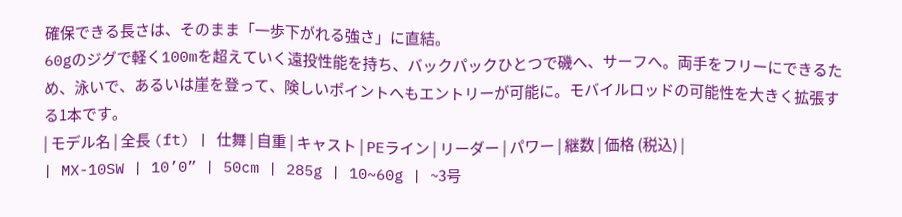確保できる長さは、そのまま「一歩下がれる強さ」に直結。
60gのジグで軽く100mを超えていく遠投性能を持ち、バックパックひとつで磯へ、サーフへ。両手をフリーにできるため、泳いで、あるいは崖を登って、険しいポイントへもエントリーが可能に。モバイルロッドの可能性を大きく拡張する1本です。
| モデル名 | 全長 (ft) | 仕舞 | 自重 | キャスト | PEライン | リーダー | パワー | 継数 | 価格 (税込) |
| MX-10SW | 10’0” | 50cm | 285g | 10~60g | ~3号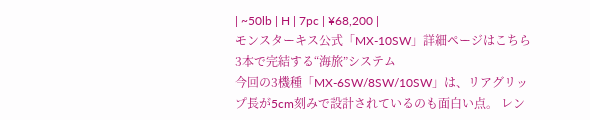| ~50lb | H | 7pc | ¥68,200 |
モンスターキス公式「MX-10SW」詳細ページはこちら
3本で完結する“海旅”システム
今回の3機種「MX-6SW/8SW/10SW」は、リアグリップ長が5cm刻みで設計されているのも面白い点。 レン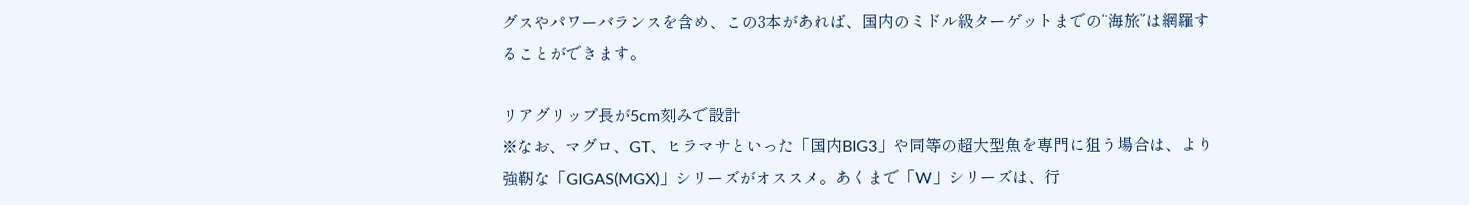グスやパワーバランスを含め、この3本があれば、国内のミドル級ターゲットまでの“海旅”は網羅することができます。

リアグリップ長が5cm刻みで設計
※なお、マグロ、GT、ヒラマサといった「国内BIG3」や同等の超大型魚を専門に狙う場合は、より強靭な「GIGAS(MGX)」シリーズがオススメ。あくまで「W」シリーズは、行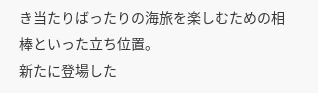き当たりばったりの海旅を楽しむための相棒といった立ち位置。
新たに登場した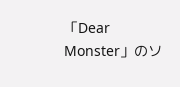「Dear Monster」のソ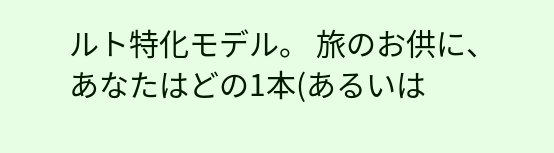ルト特化モデル。 旅のお供に、あなたはどの1本(あるいは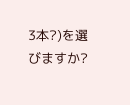3本?)を選びますか?